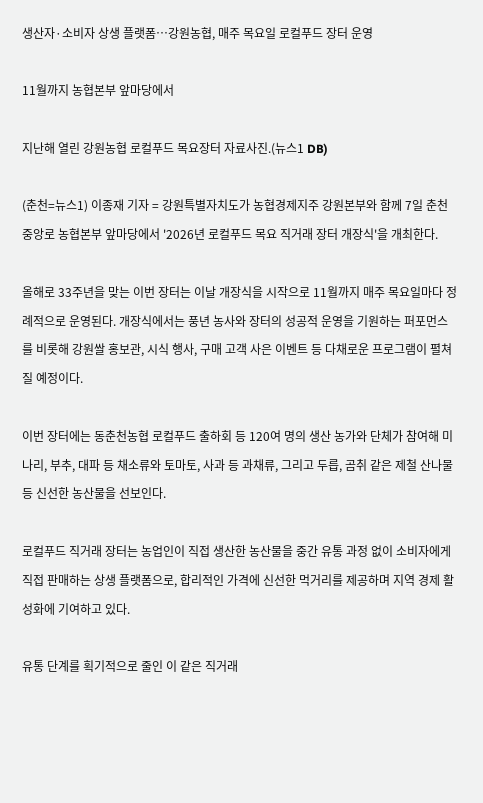생산자·소비자 상생 플랫폼…강원농협, 매주 목요일 로컬푸드 장터 운영

11월까지 농협본부 앞마당에서

지난해 열린 강원농협 로컬푸드 목요장터 자료사진.(뉴스1 DB)

(춘천=뉴스1) 이종재 기자 = 강원특별자치도가 농협경제지주 강원본부와 함께 7일 춘천 중앙로 농협본부 앞마당에서 '2026년 로컬푸드 목요 직거래 장터 개장식'을 개최한다.

올해로 33주년을 맞는 이번 장터는 이날 개장식을 시작으로 11월까지 매주 목요일마다 정례적으로 운영된다. 개장식에서는 풍년 농사와 장터의 성공적 운영을 기원하는 퍼포먼스를 비롯해 강원쌀 홍보관, 시식 행사, 구매 고객 사은 이벤트 등 다채로운 프로그램이 펼쳐질 예정이다.

이번 장터에는 동춘천농협 로컬푸드 출하회 등 120여 명의 생산 농가와 단체가 참여해 미나리, 부추, 대파 등 채소류와 토마토, 사과 등 과채류, 그리고 두릅, 곰취 같은 제철 산나물 등 신선한 농산물을 선보인다.

로컬푸드 직거래 장터는 농업인이 직접 생산한 농산물을 중간 유통 과정 없이 소비자에게 직접 판매하는 상생 플랫폼으로, 합리적인 가격에 신선한 먹거리를 제공하며 지역 경제 활성화에 기여하고 있다.

유통 단계를 획기적으로 줄인 이 같은 직거래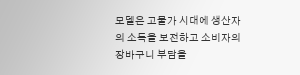모델은 고물가 시대에 생산자의 소득을 보전하고 소비자의 장바구니 부담을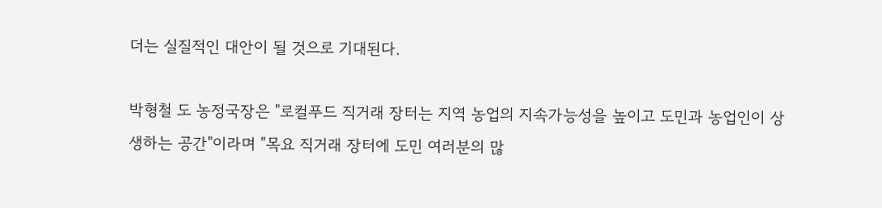더는 실질적인 대안이 될 것으로 기대된다.

박형철 도 농정국장은 "로컬푸드 직거래 장터는 지역 농업의 지속가능성을 높이고 도민과 농업인이 상생하는 공간"이라며 "목요 직거래 장터에 도민 여러분의 많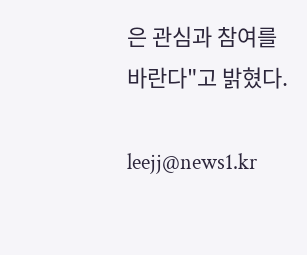은 관심과 참여를 바란다"고 밝혔다.

leejj@news1.kr